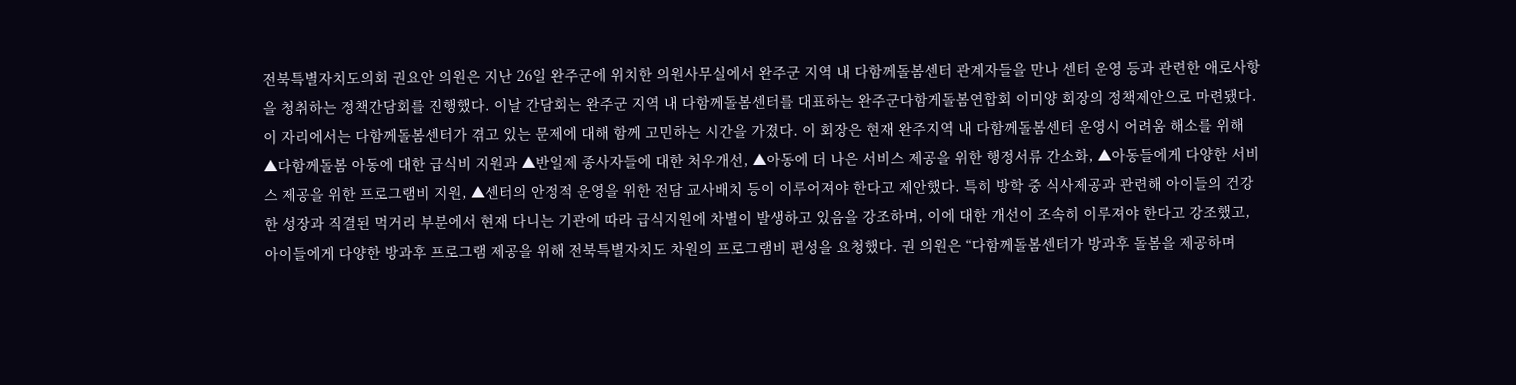전북특별자치도의회 권요안 의원은 지난 26일 완주군에 위치한 의원사무실에서 완주군 지역 내 다함께돌봄센터 관계자들을 만나 센터 운영 등과 관련한 애로사항을 청취하는 정책간담회를 진행했다. 이날 간담회는 완주군 지역 내 다함께돌봄센터를 대표하는 완주군다함게돌봄연합회 이미양 회장의 정책제안으로 마련됐다. 이 자리에서는 다함께돌봄센터가 겪고 있는 문제에 대해 함께 고민하는 시간을 가졌다. 이 회장은 현재 완주지역 내 다함께돌봄센터 운영시 어려움 해소를 위해 ▲다함께돌봄 아동에 대한 급식비 지원과 ▲반일제 종사자들에 대한 처우개선, ▲아동에 더 나은 서비스 제공을 위한 행정서류 간소화, ▲아동들에게 다양한 서비스 제공을 위한 프로그램비 지원, ▲센터의 안정적 운영을 위한 전담 교사배치 등이 이루어져야 한다고 제안했다. 특히 방학 중 식사제공과 관련해 아이들의 건강한 성장과 직결된 먹거리 부분에서 현재 다니는 기관에 따라 급식지원에 차별이 발생하고 있음을 강조하며, 이에 대한 개선이 조속히 이루져야 한다고 강조했고, 아이들에게 다양한 방과후 프로그램 제공을 위해 전북특별자치도 차원의 프로그램비 편성을 요청했다. 권 의원은 “다함께돌봄센터가 방과후 돌봄을 제공하며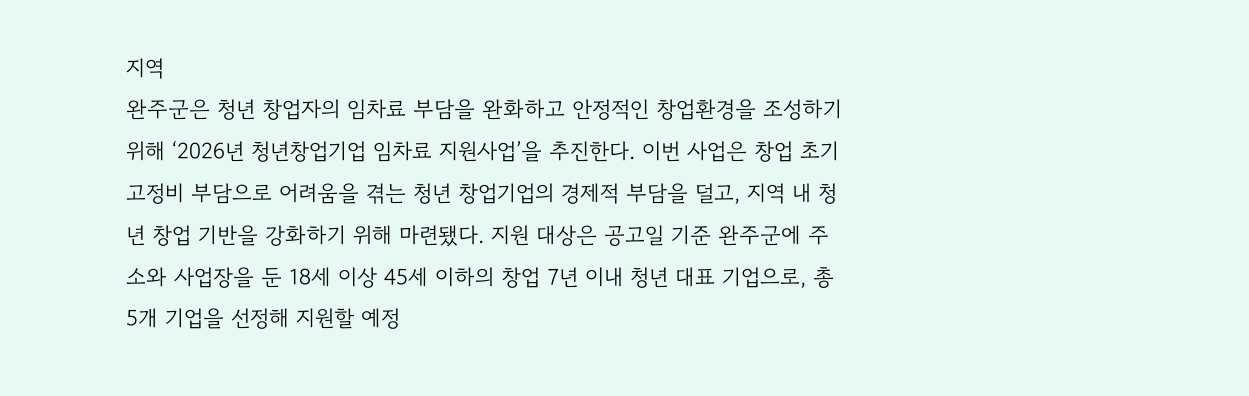지역
완주군은 청년 창업자의 임차료 부담을 완화하고 안정적인 창업환경을 조성하기 위해 ‘2026년 청년창업기업 임차료 지원사업’을 추진한다. 이번 사업은 창업 초기 고정비 부담으로 어려움을 겪는 청년 창업기업의 경제적 부담을 덜고, 지역 내 청년 창업 기반을 강화하기 위해 마련됐다. 지원 대상은 공고일 기준 완주군에 주소와 사업장을 둔 18세 이상 45세 이하의 창업 7년 이내 청년 대표 기업으로, 총 5개 기업을 선정해 지원할 예정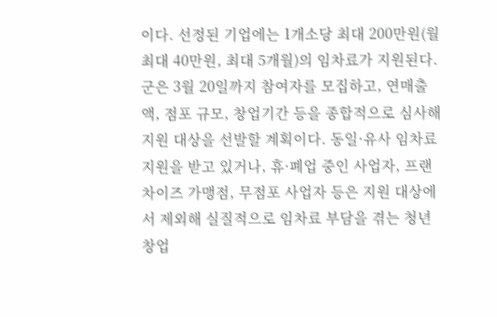이다. 선정된 기업에는 1개소당 최대 200만원(월 최대 40만원, 최대 5개월)의 임차료가 지원된다. 군은 3월 20일까지 참여자를 모집하고, 연매출액, 점포 규모, 창업기간 등을 종합적으로 심사해 지원 대상을 선발할 계획이다. 동일·유사 임차료 지원을 받고 있거나, 휴·폐업 중인 사업자, 프랜차이즈 가맹점, 무점포 사업자 등은 지원 대상에서 제외해 실질적으로 임차료 부담을 겪는 청년 창업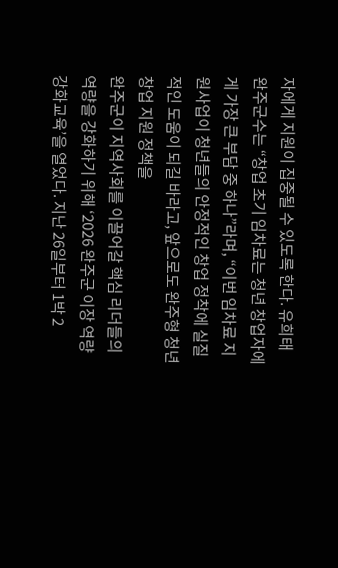자에게 지원이 집중될 수 있도록 한다. 유희태 완주군수는 “창업 초기 임차료는 청년 창업자에게 가장 큰 부담 중 하나”라며, “이번 임차료 지원사업이 청년들의 안정적인 창업 정착에 실질적인 도움이 되길 바라고, 앞으로도 완주형 청년 창업 지원 정책을
완주군이 지역사회를 이끌어갈 핵심 리더들의 역량을 강화하기 위해 ‘2026 완주군 이장 역량강화교육’을 열었다. 지난 26일부터 1박 2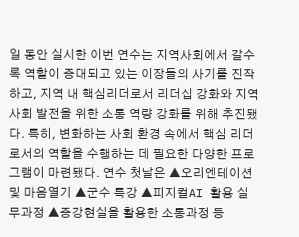일 동안 실시한 이번 연수는 지역사회에서 갈수록 역할이 증대되고 있는 이장들의 사기를 진작하고, 지역 내 핵심리더로서 리더십 강화와 지역사회 발전을 위한 소통 역량 강화를 위해 추진됐다. 특히, 변화하는 사회 환경 속에서 핵심 리더로서의 역할을 수행하는 데 필요한 다양한 프로그램이 마련됐다. 연수 첫날은 ▲오리엔테이션 및 마음열기 ▲군수 특강 ▲피지컬AI 활용 실무과정 ▲증강현실을 활용한 소통과정 등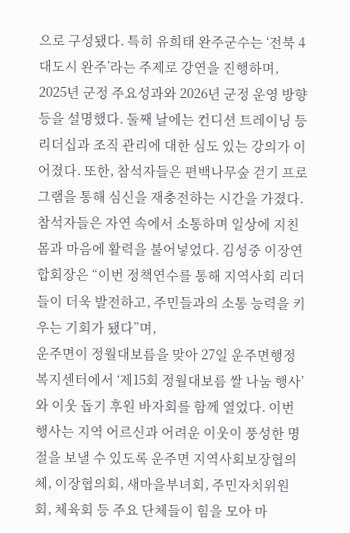으로 구성됐다. 특히 유희태 완주군수는 ‘전북 4대도시 완주’라는 주제로 강연을 진행하며, 2025년 군정 주요성과와 2026년 군정 운영 방향 등을 설명했다. 둘째 날에는 컨디션 트레이닝 등 리더십과 조직 관리에 대한 심도 있는 강의가 이어졌다. 또한, 참석자들은 편백나무숲 걷기 프로그램을 통해 심신을 재충전하는 시간을 가졌다. 참석자들은 자연 속에서 소통하며 일상에 지친 몸과 마음에 활력을 불어넣었다. 김성중 이장연합회장은 “이번 정책연수를 통해 지역사회 리더들이 더욱 발전하고, 주민들과의 소통 능력을 키우는 기회가 됐다”며,
운주면이 정월대보름을 맞아 27일 운주면행정복지센터에서 ‘제15회 정월대보름 쌀 나눔 행사’와 이웃 돕기 후원 바자회를 함께 열었다. 이번 행사는 지역 어르신과 어려운 이웃이 풍성한 명절을 보낼 수 있도록 운주면 지역사회보장협의체, 이장협의회, 새마을부녀회, 주민자치위원회, 체육회 등 주요 단체들이 힘을 모아 마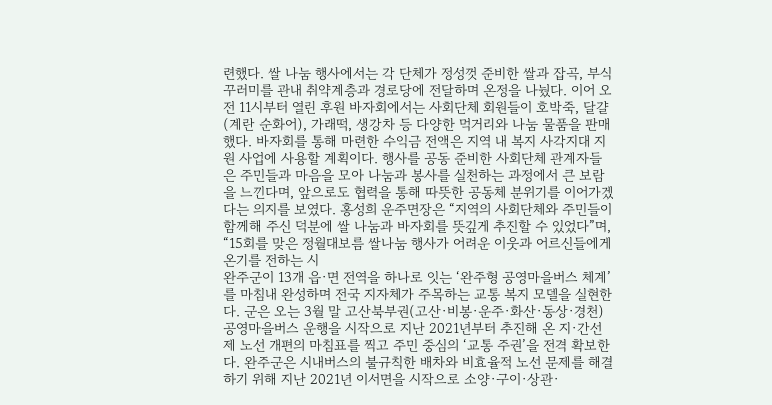련했다. 쌀 나눔 행사에서는 각 단체가 정성껏 준비한 쌀과 잡곡, 부식 꾸러미를 관내 취약계층과 경로당에 전달하며 온정을 나눴다. 이어 오전 11시부터 열린 후원 바자회에서는 사회단체 회원들이 호박죽, 달걀(계란 순화어), 가래떡, 생강차 등 다양한 먹거리와 나눔 물품을 판매했다. 바자회를 통해 마련한 수익금 전액은 지역 내 복지 사각지대 지원 사업에 사용할 계획이다. 행사를 공동 준비한 사회단체 관계자들은 주민들과 마음을 모아 나눔과 봉사를 실천하는 과정에서 큰 보람을 느낀다며, 앞으로도 협력을 통해 따뜻한 공동체 분위기를 이어가겠다는 의지를 보였다. 홍성희 운주면장은 “지역의 사회단체와 주민들이 함께해 주신 덕분에 쌀 나눔과 바자회를 뜻깊게 추진할 수 있었다”며, “15회를 맞은 정월대보름 쌀나눔 행사가 어려운 이웃과 어르신들에게 온기를 전하는 시
완주군이 13개 읍·면 전역을 하나로 잇는 ‘완주형 공영마을버스 체계’를 마침내 완성하며 전국 지자체가 주목하는 교통 복지 모델을 실현한다. 군은 오는 3월 말 고산북부권(고산·비봉·운주·화산·동상·경천) 공영마을버스 운행을 시작으로 지난 2021년부터 추진해 온 지·간선제 노선 개편의 마침표를 찍고 주민 중심의 ‘교통 주권’을 전격 확보한다. 완주군은 시내버스의 불규칙한 배차와 비효율적 노선 문제를 해결하기 위해 지난 2021년 이서면을 시작으로 소양·구이·상관·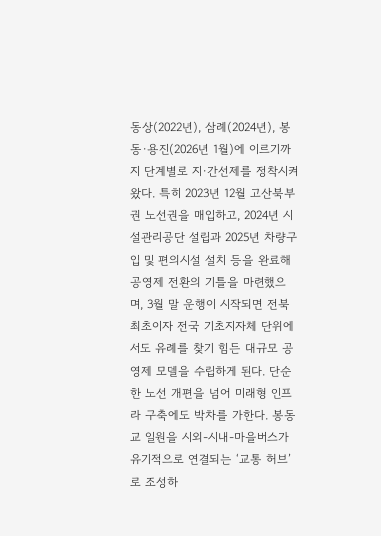동상(2022년), 삼례(2024년), 봉동·용진(2026년 1월)에 이르기까지 단계별로 지·간선제를 정착시켜 왔다. 특히 2023년 12월 고산북부권 노선권을 매입하고, 2024년 시설관리공단 설립과 2025년 차량구입 및 편의시설 설치 등을 완료해 공영제 전환의 기틀을 마련했으며, 3월 말 운행이 시작되면 전북 최초이자 전국 기초지자체 단위에서도 유례를 찾기 힘든 대규모 공영제 모델을 수립하게 된다. 단순한 노선 개편을 넘어 미래형 인프라 구축에도 박차를 가한다. 봉동교 일원을 시외-시내-마을버스가 유기적으로 연결되는 ‘교통 허브’로 조성하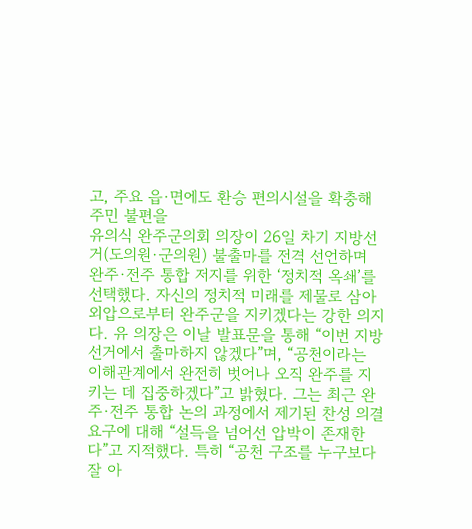고, 주요 읍·면에도 환승 편의시설을 확충해 주민 불편을
유의식 완주군의회 의장이 26일 차기 지방선거(도의원·군의원) 불출마를 전격 선언하며 완주·전주 통합 저지를 위한 ‘정치적 옥쇄’를 선택했다. 자신의 정치적 미래를 제물로 삼아 외압으로부터 완주군을 지키겠다는 강한 의지다. 유 의장은 이날 발표문을 통해 “이번 지방선거에서 출마하지 않겠다”며, “공천이라는 이해관계에서 완전히 벗어나 오직 완주를 지키는 데 집중하겠다”고 밝혔다. 그는 최근 완주·전주 통합 논의 과정에서 제기된 찬성 의결 요구에 대해 “설득을 넘어선 압박이 존재한다”고 지적했다. 특히 “공천 구조를 누구보다 잘 아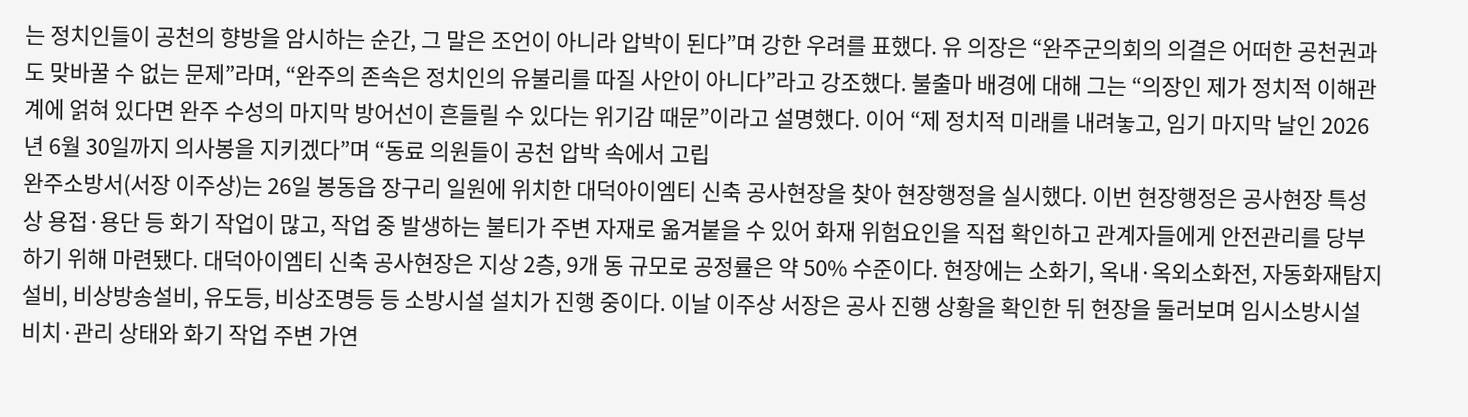는 정치인들이 공천의 향방을 암시하는 순간, 그 말은 조언이 아니라 압박이 된다”며 강한 우려를 표했다. 유 의장은 “완주군의회의 의결은 어떠한 공천권과도 맞바꿀 수 없는 문제”라며, “완주의 존속은 정치인의 유불리를 따질 사안이 아니다”라고 강조했다. 불출마 배경에 대해 그는 “의장인 제가 정치적 이해관계에 얽혀 있다면 완주 수성의 마지막 방어선이 흔들릴 수 있다는 위기감 때문”이라고 설명했다. 이어 “제 정치적 미래를 내려놓고, 임기 마지막 날인 2026년 6월 30일까지 의사봉을 지키겠다”며 “동료 의원들이 공천 압박 속에서 고립
완주소방서(서장 이주상)는 26일 봉동읍 장구리 일원에 위치한 대덕아이엠티 신축 공사현장을 찾아 현장행정을 실시했다. 이번 현장행정은 공사현장 특성상 용접·용단 등 화기 작업이 많고, 작업 중 발생하는 불티가 주변 자재로 옮겨붙을 수 있어 화재 위험요인을 직접 확인하고 관계자들에게 안전관리를 당부하기 위해 마련됐다. 대덕아이엠티 신축 공사현장은 지상 2층, 9개 동 규모로 공정률은 약 50% 수준이다. 현장에는 소화기, 옥내·옥외소화전, 자동화재탐지설비, 비상방송설비, 유도등, 비상조명등 등 소방시설 설치가 진행 중이다. 이날 이주상 서장은 공사 진행 상황을 확인한 뒤 현장을 둘러보며 임시소방시설 비치·관리 상태와 화기 작업 주변 가연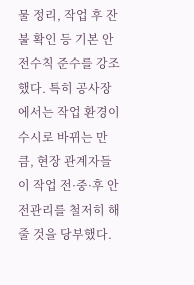물 정리, 작업 후 잔불 확인 등 기본 안전수칙 준수를 강조했다. 특히 공사장에서는 작업 환경이 수시로 바뀌는 만큼, 현장 관계자들이 작업 전·중·후 안전관리를 철저히 해줄 것을 당부했다.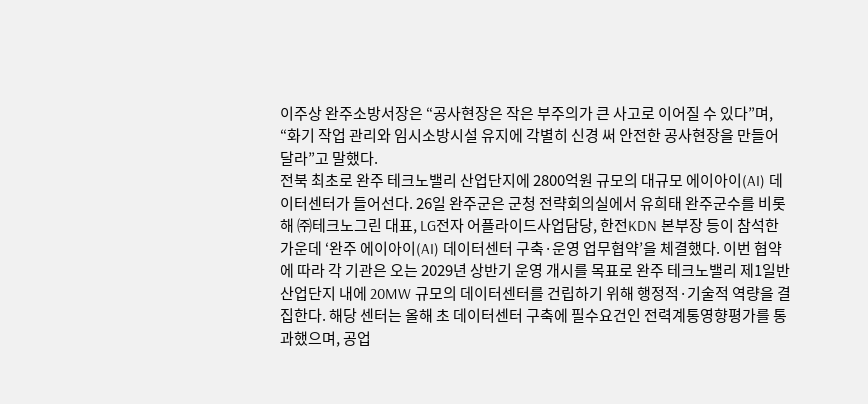이주상 완주소방서장은 “공사현장은 작은 부주의가 큰 사고로 이어질 수 있다”며, “화기 작업 관리와 임시소방시설 유지에 각별히 신경 써 안전한 공사현장을 만들어 달라”고 말했다.
전북 최초로 완주 테크노밸리 산업단지에 2800억원 규모의 대규모 에이아이(AI) 데이터센터가 들어선다. 26일 완주군은 군청 전략회의실에서 유희태 완주군수를 비롯해 ㈜테크노그린 대표, LG전자 어플라이드사업담당, 한전KDN 본부장 등이 참석한 가운데 ‘완주 에이아이(AI) 데이터센터 구축·운영 업무협약’을 체결했다. 이번 협약에 따라 각 기관은 오는 2029년 상반기 운영 개시를 목표로 완주 테크노밸리 제1일반산업단지 내에 20MW 규모의 데이터센터를 건립하기 위해 행정적·기술적 역량을 결집한다. 해당 센터는 올해 초 데이터센터 구축에 필수요건인 전력계통영향평가를 통과했으며, 공업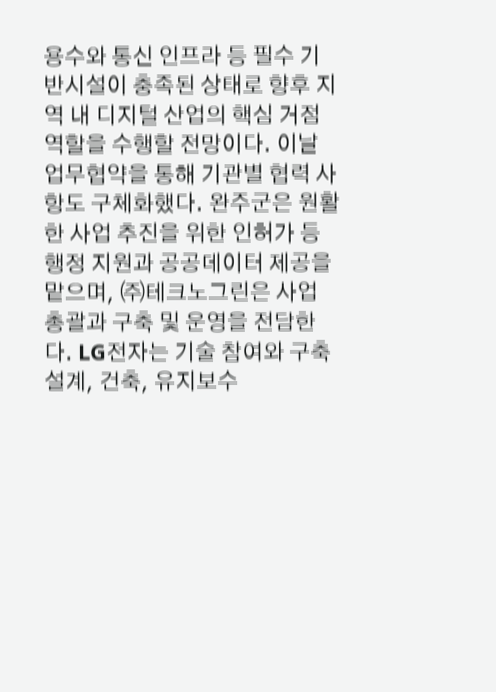용수와 통신 인프라 등 필수 기반시설이 충족된 상태로 향후 지역 내 디지털 산업의 핵심 거점 역할을 수행할 전망이다. 이날 업무협약을 통해 기관별 협력 사항도 구체화했다. 완주군은 원활한 사업 추진을 위한 인허가 등 행정 지원과 공공데이터 제공을 맡으며, ㈜테크노그린은 사업 총괄과 구축 및 운영을 전담한다. LG전자는 기술 참여와 구축 설계, 건축, 유지보수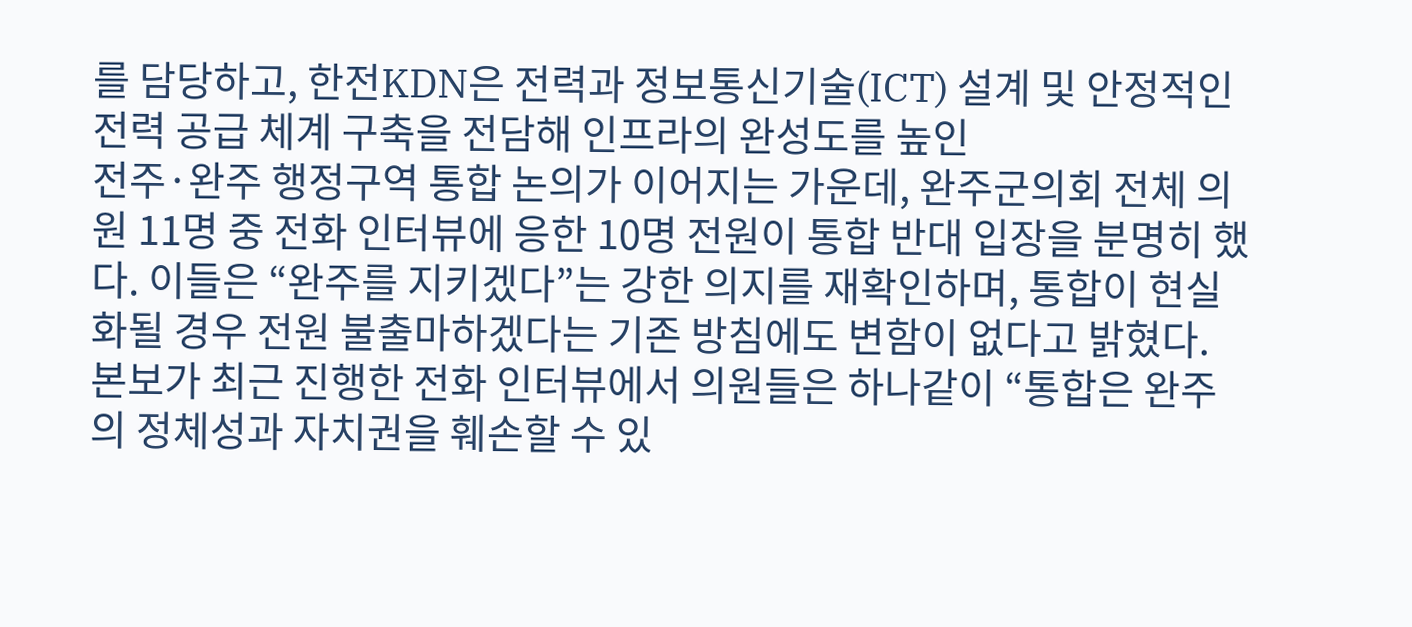를 담당하고, 한전KDN은 전력과 정보통신기술(ICT) 설계 및 안정적인 전력 공급 체계 구축을 전담해 인프라의 완성도를 높인
전주·완주 행정구역 통합 논의가 이어지는 가운데, 완주군의회 전체 의원 11명 중 전화 인터뷰에 응한 10명 전원이 통합 반대 입장을 분명히 했다. 이들은 “완주를 지키겠다”는 강한 의지를 재확인하며, 통합이 현실화될 경우 전원 불출마하겠다는 기존 방침에도 변함이 없다고 밝혔다. 본보가 최근 진행한 전화 인터뷰에서 의원들은 하나같이 “통합은 완주의 정체성과 자치권을 훼손할 수 있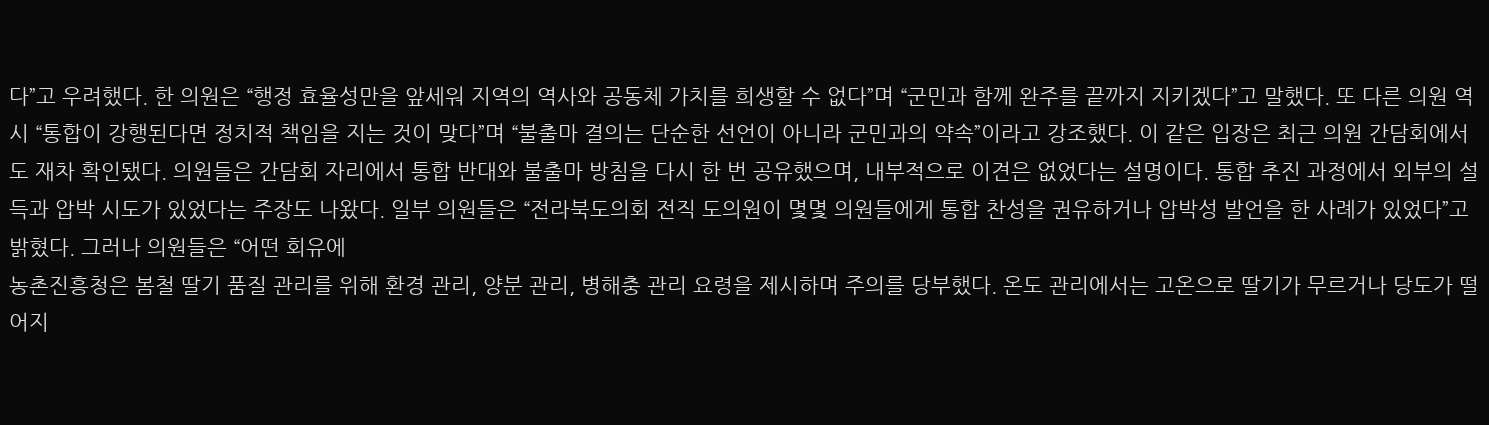다”고 우려했다. 한 의원은 “행정 효율성만을 앞세워 지역의 역사와 공동체 가치를 희생할 수 없다”며 “군민과 함께 완주를 끝까지 지키겠다”고 말했다. 또 다른 의원 역시 “통합이 강행된다면 정치적 책임을 지는 것이 맞다”며 “불출마 결의는 단순한 선언이 아니라 군민과의 약속”이라고 강조했다. 이 같은 입장은 최근 의원 간담회에서도 재차 확인됐다. 의원들은 간담회 자리에서 통합 반대와 불출마 방침을 다시 한 번 공유했으며, 내부적으로 이견은 없었다는 설명이다. 통합 추진 과정에서 외부의 설득과 압박 시도가 있었다는 주장도 나왔다. 일부 의원들은 “전라북도의회 전직 도의원이 몇몇 의원들에게 통합 찬성을 권유하거나 압박성 발언을 한 사례가 있었다”고 밝혔다. 그러나 의원들은 “어떤 회유에
농촌진흥청은 봄철 딸기 품질 관리를 위해 환경 관리, 양분 관리, 병해충 관리 요령을 제시하며 주의를 당부했다. 온도 관리에서는 고온으로 딸기가 무르거나 당도가 떨어지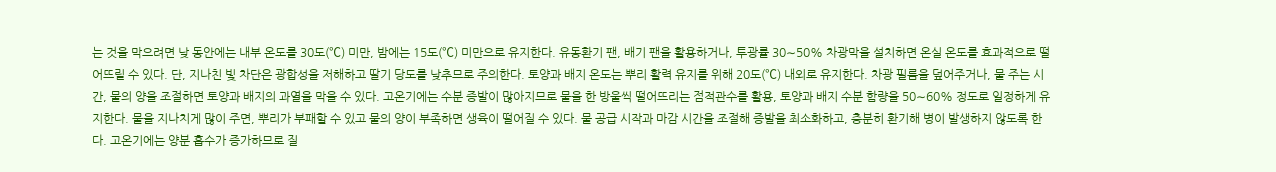는 것을 막으려면 낮 동안에는 내부 온도를 30도(℃) 미만, 밤에는 15도(℃) 미만으로 유지한다. 유동환기 팬, 배기 팬을 활용하거나, 투광률 30∼50% 차광막을 설치하면 온실 온도를 효과적으로 떨어뜨릴 수 있다. 단, 지나친 빛 차단은 광합성을 저해하고 딸기 당도를 낮추므로 주의한다. 토양과 배지 온도는 뿌리 활력 유지를 위해 20도(℃) 내외로 유지한다. 차광 필름을 덮어주거나, 물 주는 시간, 물의 양을 조절하면 토양과 배지의 과열을 막을 수 있다. 고온기에는 수분 증발이 많아지므로 물을 한 방울씩 떨어뜨리는 점적관수를 활용, 토양과 배지 수분 함량을 50∼60% 정도로 일정하게 유지한다. 물을 지나치게 많이 주면, 뿌리가 부패할 수 있고 물의 양이 부족하면 생육이 떨어질 수 있다. 물 공급 시작과 마감 시간을 조절해 증발을 최소화하고, 충분히 환기해 병이 발생하지 않도록 한다. 고온기에는 양분 흡수가 증가하므로 질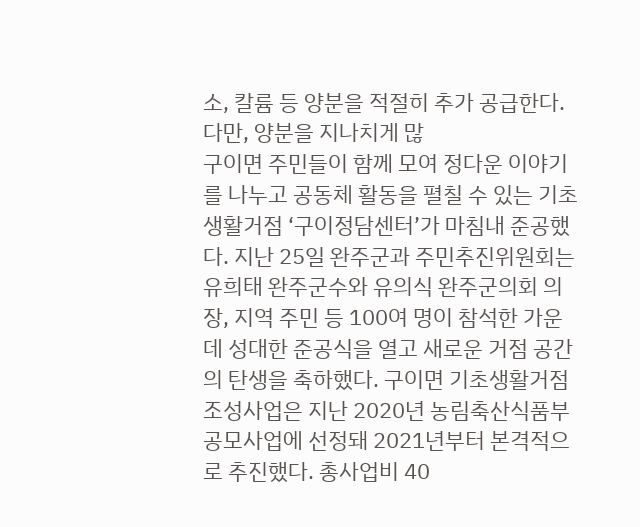소, 칼륨 등 양분을 적절히 추가 공급한다. 다만, 양분을 지나치게 많
구이면 주민들이 함께 모여 정다운 이야기를 나누고 공동체 활동을 펼칠 수 있는 기초생활거점 ‘구이정담센터’가 마침내 준공했다. 지난 25일 완주군과 주민추진위원회는 유희태 완주군수와 유의식 완주군의회 의장, 지역 주민 등 100여 명이 참석한 가운데 성대한 준공식을 열고 새로운 거점 공간의 탄생을 축하했다. 구이면 기초생활거점 조성사업은 지난 2020년 농림축산식품부 공모사업에 선정돼 2021년부터 본격적으로 추진했다. 총사업비 40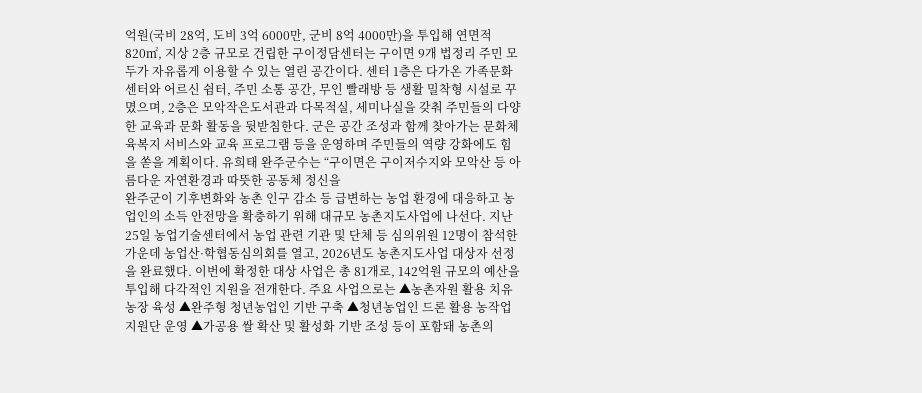억원(국비 28억, 도비 3억 6000만, 군비 8억 4000만)을 투입해 연면적 820㎡, 지상 2층 규모로 건립한 구이정담센터는 구이면 9개 법정리 주민 모두가 자유롭게 이용할 수 있는 열린 공간이다. 센터 1층은 다가온 가족문화센터와 어르신 쉼터, 주민 소통 공간, 무인 빨래방 등 생활 밀착형 시설로 꾸몄으며, 2층은 모악작은도서관과 다목적실, 세미나실을 갖춰 주민들의 다양한 교육과 문화 활동을 뒷받침한다. 군은 공간 조성과 함께 찾아가는 문화체육복지 서비스와 교육 프로그램 등을 운영하며 주민들의 역량 강화에도 힘을 쏟을 계획이다. 유희태 완주군수는 “구이면은 구이저수지와 모악산 등 아름다운 자연환경과 따뜻한 공동체 정신을
완주군이 기후변화와 농촌 인구 감소 등 급변하는 농업 환경에 대응하고 농업인의 소득 안전망을 확충하기 위해 대규모 농촌지도사업에 나선다. 지난 25일 농업기술센터에서 농업 관련 기관 및 단체 등 심의위원 12명이 참석한 가운데 농업산·학협동심의회를 열고, 2026년도 농촌지도사업 대상자 선정을 완료했다. 이번에 확정한 대상 사업은 총 81개로, 142억원 규모의 예산을 투입해 다각적인 지원을 전개한다. 주요 사업으로는 ▲농촌자원 활용 치유농장 육성 ▲완주형 청년농업인 기반 구축 ▲청년농업인 드론 활용 농작업 지원단 운영 ▲가공용 쌀 확산 및 활성화 기반 조성 등이 포함돼 농촌의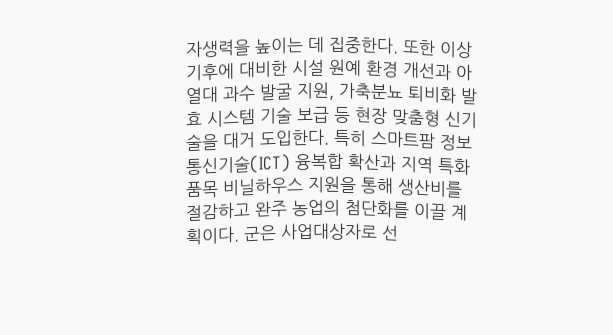자생력을 높이는 데 집중한다. 또한 이상기후에 대비한 시설 원예 환경 개선과 아열대 과수 발굴 지원, 가축분뇨 퇴비화 발효 시스템 기술 보급 등 현장 맞춤형 신기술을 대거 도입한다. 특히 스마트팜 정보통신기술(ICT) 융복합 확산과 지역 특화 품목 비닐하우스 지원을 통해 생산비를 절감하고 완주 농업의 첨단화를 이끌 계획이다. 군은 사업대상자로 선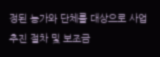정된 농가와 단체를 대상으로 사업 추진 절차 및 보조금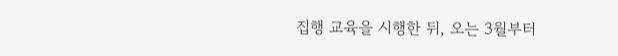집행 교육을 시행한 뒤, 오는 3월부터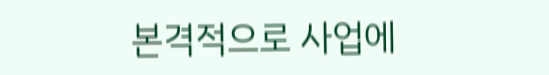본격적으로 사업에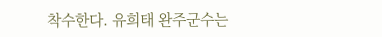착수한다. 유희태 완주군수는